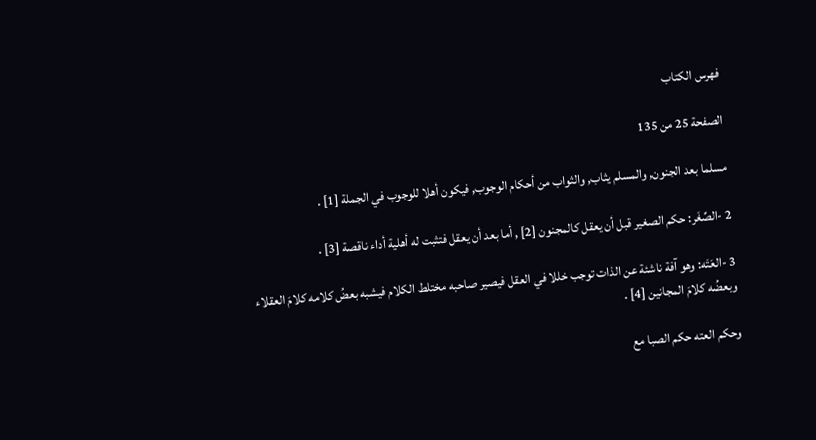فهرس الكتاب

الصفحة 25 من 135

مسلما بعد الجنون, والمسلم يثاب, والثواب من أحكام الوجوب, فيكون أهلا للوجوب في الجملة [1] .

2 -الصِّغَر: حكم الصغير قبل أن يعقل كالمجنون [2] , أما بعد أن يعقل فتثبت له أهلية أداء ناقصة [3] .

3 -العَتَه: وهو آفة ناشئة عن الذات توجب خللا في العقل فيصير صاحبه مختلط الكلام فيشبه بعضُ كلامه كلامَ العقلاء وبعضُه كلامَ المجانين [4] .

وحكم العته حكم الصبا مع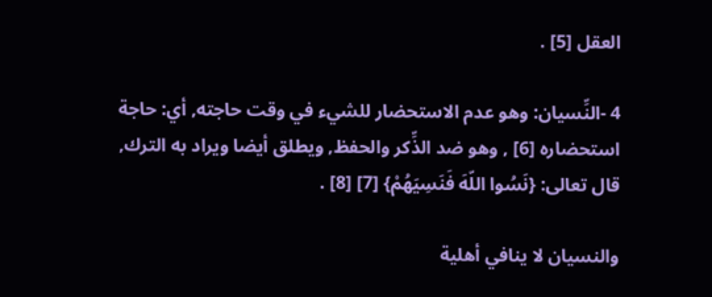العقل [5] .

4 -النِّسيان: وهو عدم الاستحضار للشيء في وقت حاجته, أي: حاجة استحضاره [6] , وهو ضد الذِّكر والحفظ, ويطلق أيضا ويراد به الترك, قال تعالى: {نَسُوا اللّهَ فَنَسِيَهُمْ} [7] [8] .

والنسيان لا ينافي أهلية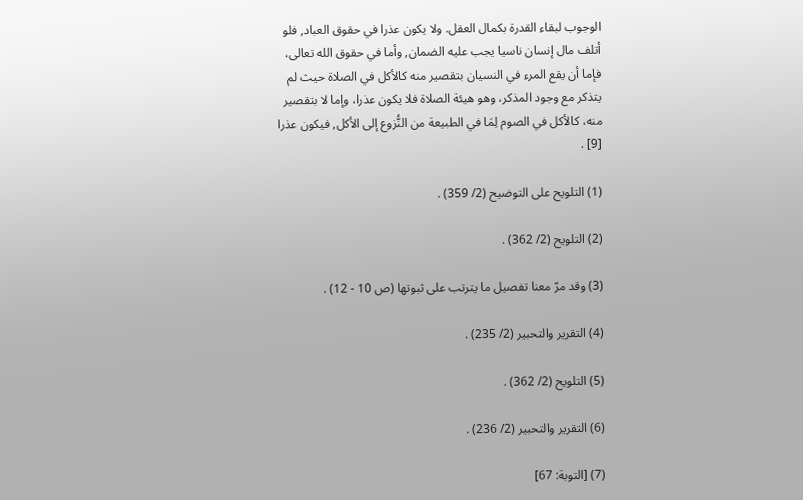الوجوب لبقاء القدرة بكمال العقل. ولا يكون عذرا في حقوق العباد, فلو أتلف مال إنسان ناسيا يجب عليه الضمان, وأما في حقوق الله تعالى، فإما أن يقع المرء في النسيان بتقصير منه كالأكل في الصلاة حيث لم يتذكر مع وجود المذكر، وهو هيئة الصلاة فلا يكون عذرا، وإما لا بتقصير منه، كالأكل في الصوم لِمَا في الطبيعة من النُّزوع إلى الأكل, فيكون عذرا [9] .

(1) التلويح على التوضيح (2/ 359) .

(2) التلويح (2/ 362) .

(3) وقد مرّ معنا تفصيل ما يترتب على ثبوتها (ص 10 - 12) .

(4) التقرير والتحبير (2/ 235) .

(5) التلويح (2/ 362) .

(6) التقرير والتحبير (2/ 236) .

(7) [التوبة: 67]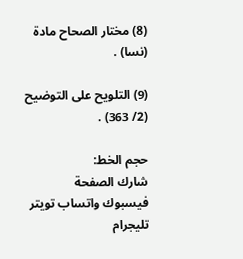(8) مختار الصحاح مادة (نسا) .

(9) التلويح على التوضيح (2/ 363) .

حجم الخط:
شارك الصفحة
فيسبوك واتساب تويتر تليجرام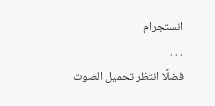انستجرام
. . .
فضلًا انتظر تحميل الصوت